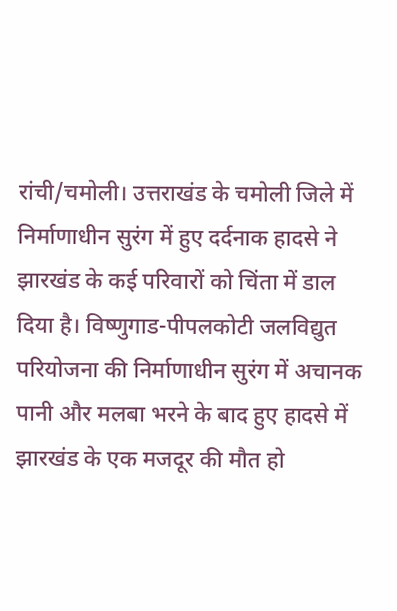रांची/चमोली। उत्तराखंड के चमोली जिले में निर्माणाधीन सुरंग में हुए दर्दनाक हादसे ने झारखंड के कई परिवारों को चिंता में डाल दिया है। विष्णुगाड-पीपलकोटी जलविद्युत परियोजना की निर्माणाधीन सुरंग में अचानक पानी और मलबा भरने के बाद हुए हादसे में झारखंड के एक मजदूर की मौत हो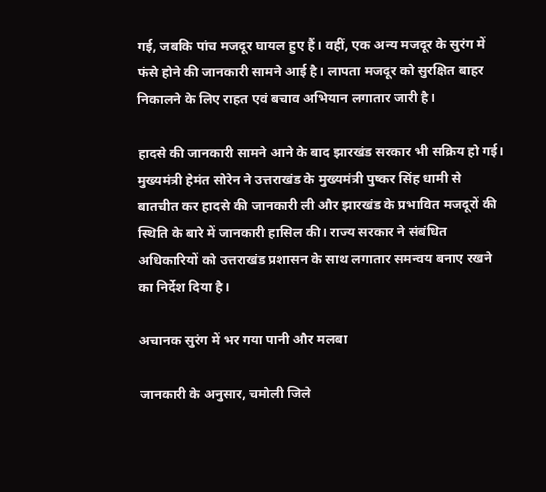गई, जबकि पांच मजदूर घायल हुए हैं। वहीं, एक अन्य मजदूर के सुरंग में फंसे होने की जानकारी सामने आई है। लापता मजदूर को सुरक्षित बाहर निकालने के लिए राहत एवं बचाव अभियान लगातार जारी है।

हादसे की जानकारी सामने आने के बाद झारखंड सरकार भी सक्रिय हो गई। मुख्यमंत्री हेमंत सोरेन ने उत्तराखंड के मुख्यमंत्री पुष्कर सिंह धामी से बातचीत कर हादसे की जानकारी ली और झारखंड के प्रभावित मजदूरों की स्थिति के बारे में जानकारी हासिल की। राज्य सरकार ने संबंधित अधिकारियों को उत्तराखंड प्रशासन के साथ लगातार समन्वय बनाए रखने का निर्देश दिया है।

अचानक सुरंग में भर गया पानी और मलबा

जानकारी के अनुसार, चमोली जिले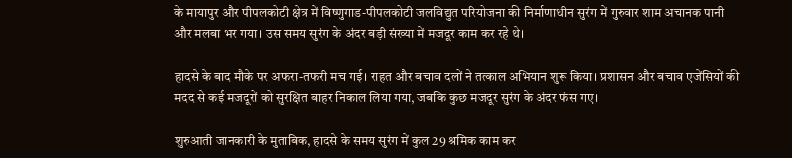के मायापुर और पीपलकोटी क्षेत्र में विष्णुगाड-पीपलकोटी जलविद्युत परियोजना की निर्माणाधीन सुरंग में गुरुवार शाम अचानक पानी और मलबा भर गया। उस समय सुरंग के अंदर बड़ी संख्या में मजदूर काम कर रहे थे।

हादसे के बाद मौके पर अफरा-तफरी मच गई। राहत और बचाव दलों ने तत्काल अभियान शुरू किया। प्रशासन और बचाव एजेंसियों की मदद से कई मजदूरों को सुरक्षित बाहर निकाल लिया गया, जबकि कुछ मजदूर सुरंग के अंदर फंस गए।

शुरुआती जानकारी के मुताबिक, हादसे के समय सुरंग में कुल 29 श्रमिक काम कर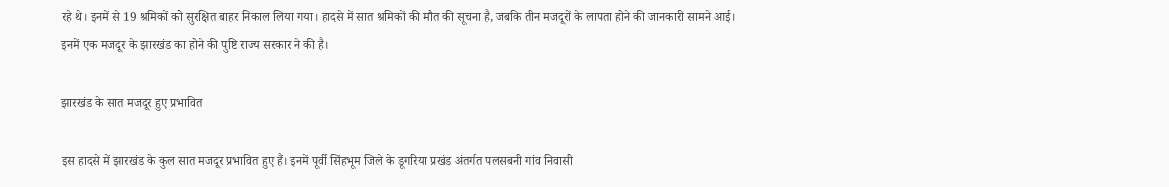रहे थे। इनमें से 19 श्रमिकों को सुरक्षित बाहर निकाल लिया गया। हादसे में सात श्रमिकों की मौत की सूचना है, जबकि तीन मजदूरों के लापता होने की जानकारी सामने आई। इनमें एक मजदूर के झारखंड का होने की पुष्टि राज्य सरकार ने की है।

झारखंड के सात मजदूर हुए प्रभावित

इस हादसे में झारखंड के कुल सात मजदूर प्रभावित हुए हैं। इनमें पूर्वी सिंहभूम जिले के डूगरिया प्रखंड अंतर्गत पलसबनी गांव निवासी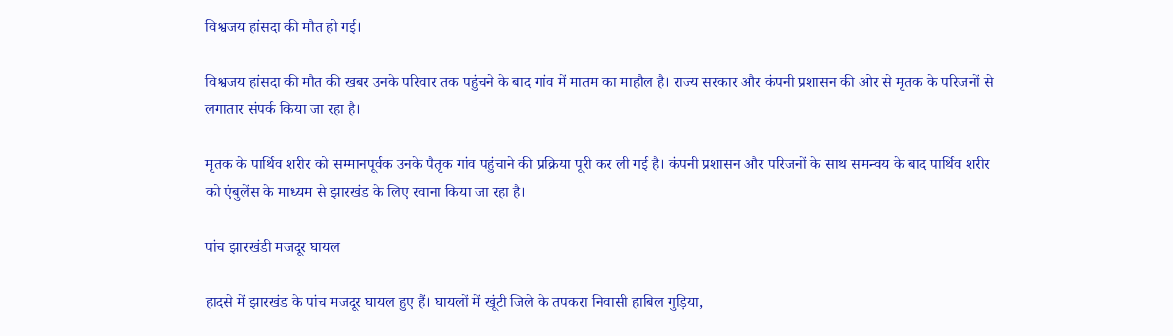विश्वजय हांसदा की मौत हो गई।

विश्वजय हांसदा की मौत की खबर उनके परिवार तक पहुंचने के बाद गांव में मातम का माहौल है। राज्य सरकार और कंपनी प्रशासन की ओर से मृतक के परिजनों से लगातार संपर्क किया जा रहा है।

मृतक के पार्थिव शरीर को सम्मानपूर्वक उनके पैतृक गांव पहुंचाने की प्रक्रिया पूरी कर ली गई है। कंपनी प्रशासन और परिजनों के साथ समन्वय के बाद पार्थिव शरीर को एंबुलेंस के माध्यम से झारखंड के लिए रवाना किया जा रहा है।

पांच झारखंडी मजदूर घायल

हादसे में झारखंड के पांच मजदूर घायल हुए हैं। घायलों में खूंटी जिले के तपकरा निवासी हाबिल गुड़िया,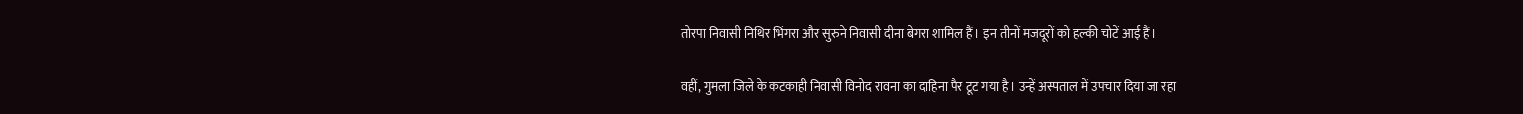तोरपा निवासी निथिर भिंगरा और सुरुने निवासी दीना बेगरा शामिल हैं। इन तीनों मजदूरों को हल्की चोटें आई हैं।

वहीं, गुमला जिले के कटकाही निवासी विनोद रावना का दाहिना पैर टूट गया है। उन्हें अस्पताल में उपचार दिया जा रहा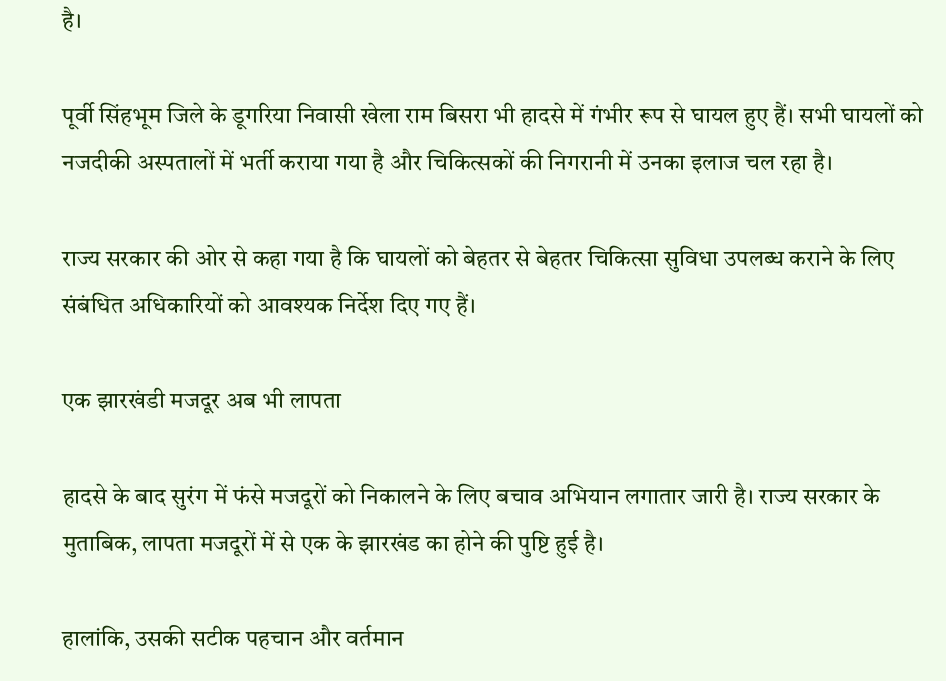है।

पूर्वी सिंहभूम जिले के डूगरिया निवासी खेला राम बिसरा भी हादसे में गंभीर रूप से घायल हुए हैं। सभी घायलों को नजदीकी अस्पतालों में भर्ती कराया गया है और चिकित्सकों की निगरानी में उनका इलाज चल रहा है।

राज्य सरकार की ओर से कहा गया है कि घायलों को बेहतर से बेहतर चिकित्सा सुविधा उपलब्ध कराने के लिए संबंधित अधिकारियों को आवश्यक निर्देश दिए गए हैं।

एक झारखंडी मजदूर अब भी लापता

हादसे के बाद सुरंग में फंसे मजदूरों को निकालने के लिए बचाव अभियान लगातार जारी है। राज्य सरकार के मुताबिक, लापता मजदूरों में से एक के झारखंड का होने की पुष्टि हुई है।

हालांकि, उसकी सटीक पहचान और वर्तमान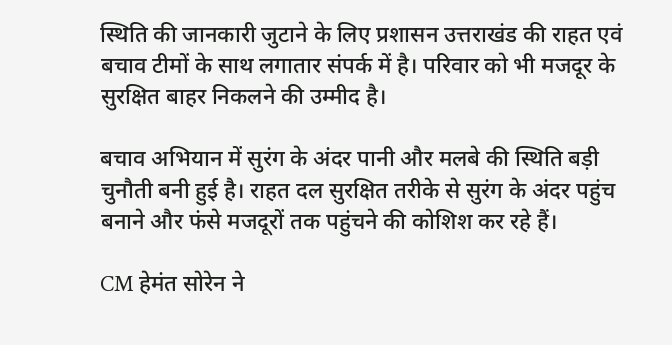स्थिति की जानकारी जुटाने के लिए प्रशासन उत्तराखंड की राहत एवं बचाव टीमों के साथ लगातार संपर्क में है। परिवार को भी मजदूर के सुरक्षित बाहर निकलने की उम्मीद है।

बचाव अभियान में सुरंग के अंदर पानी और मलबे की स्थिति बड़ी चुनौती बनी हुई है। राहत दल सुरक्षित तरीके से सुरंग के अंदर पहुंच बनाने और फंसे मजदूरों तक पहुंचने की कोशिश कर रहे हैं।

CM हेमंत सोरेन ने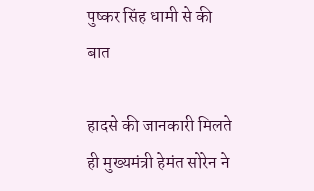पुष्कर सिंह धामी से की बात

हादसे की जानकारी मिलते ही मुख्यमंत्री हेमंत सोरेन ने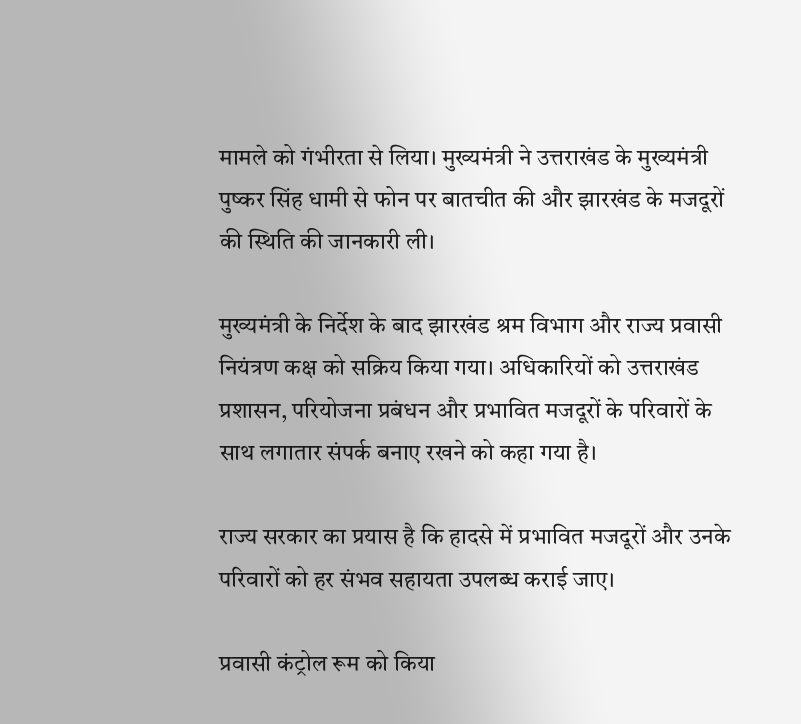मामले को गंभीरता से लिया। मुख्यमंत्री ने उत्तराखंड के मुख्यमंत्री पुष्कर सिंह धामी से फोन पर बातचीत की और झारखंड के मजदूरों की स्थिति की जानकारी ली।

मुख्यमंत्री के निर्देश के बाद झारखंड श्रम विभाग और राज्य प्रवासी नियंत्रण कक्ष को सक्रिय किया गया। अधिकारियों को उत्तराखंड प्रशासन, परियोजना प्रबंधन और प्रभावित मजदूरों के परिवारों के साथ लगातार संपर्क बनाए रखने को कहा गया है।

राज्य सरकार का प्रयास है कि हादसे में प्रभावित मजदूरों और उनके परिवारों को हर संभव सहायता उपलब्ध कराई जाए।

प्रवासी कंट्रोल रूम को किया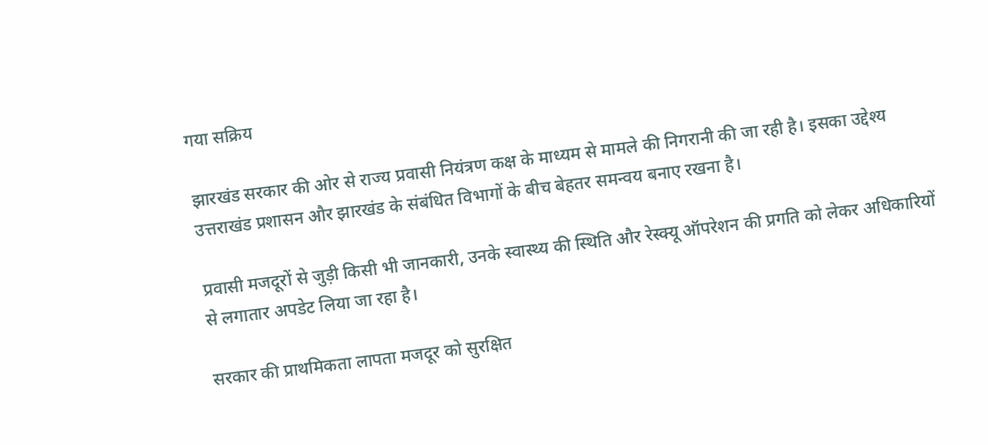गया सक्रिय

झारखंड सरकार की ओर से राज्य प्रवासी नियंत्रण कक्ष के माध्यम से मामले की निगरानी की जा रही है। इसका उद्देश्य उत्तराखंड प्रशासन और झारखंड के संबंधित विभागों के बीच बेहतर समन्वय बनाए रखना है।

प्रवासी मजदूरों से जुड़ी किसी भी जानकारी, उनके स्वास्थ्य की स्थिति और रेस्क्यू ऑपरेशन की प्रगति को लेकर अधिकारियों से लगातार अपडेट लिया जा रहा है।

सरकार की प्राथमिकता लापता मजदूर को सुरक्षित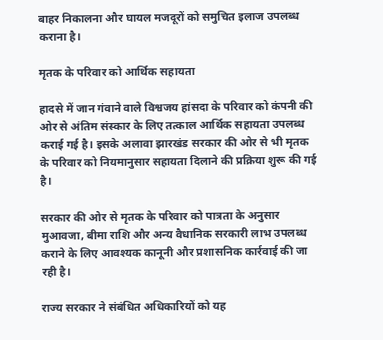बाहर निकालना और घायल मजदूरों को समुचित इलाज उपलब्ध कराना है।

मृतक के परिवार को आर्थिक सहायता

हादसे में जान गंवाने वाले विश्वजय हांसदा के परिवार को कंपनी की ओर से अंतिम संस्कार के लिए तत्काल आर्थिक सहायता उपलब्ध कराई गई है। इसके अलावा झारखंड सरकार की ओर से भी मृतक के परिवार को नियमानुसार सहायता दिलाने की प्रक्रिया शुरू की गई है।

सरकार की ओर से मृतक के परिवार को पात्रता के अनुसार मुआवजा, बीमा राशि और अन्य वैधानिक सरकारी लाभ उपलब्ध कराने के लिए आवश्यक कानूनी और प्रशासनिक कार्रवाई की जा रही है।

राज्य सरकार ने संबंधित अधिकारियों को यह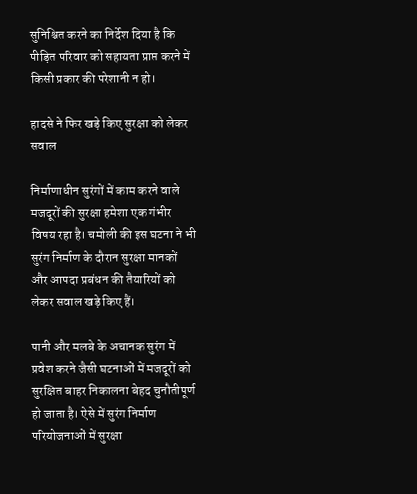सुनिश्चित करने का निर्देश दिया है कि पीड़ित परिवार को सहायता प्राप्त करने में किसी प्रकार की परेशानी न हो।

हादसे ने फिर खड़े किए सुरक्षा को लेकर सवाल

निर्माणाधीन सुरंगों में काम करने वाले मजदूरों की सुरक्षा हमेशा एक गंभीर विषय रहा है। चमोली की इस घटना ने भी सुरंग निर्माण के दौरान सुरक्षा मानकों और आपदा प्रबंधन की तैयारियों को लेकर सवाल खड़े किए हैं।

पानी और मलबे के अचानक सुरंग में प्रवेश करने जैसी घटनाओं में मजदूरों को सुरक्षित बाहर निकालना बेहद चुनौतीपूर्ण हो जाता है। ऐसे में सुरंग निर्माण परियोजनाओं में सुरक्षा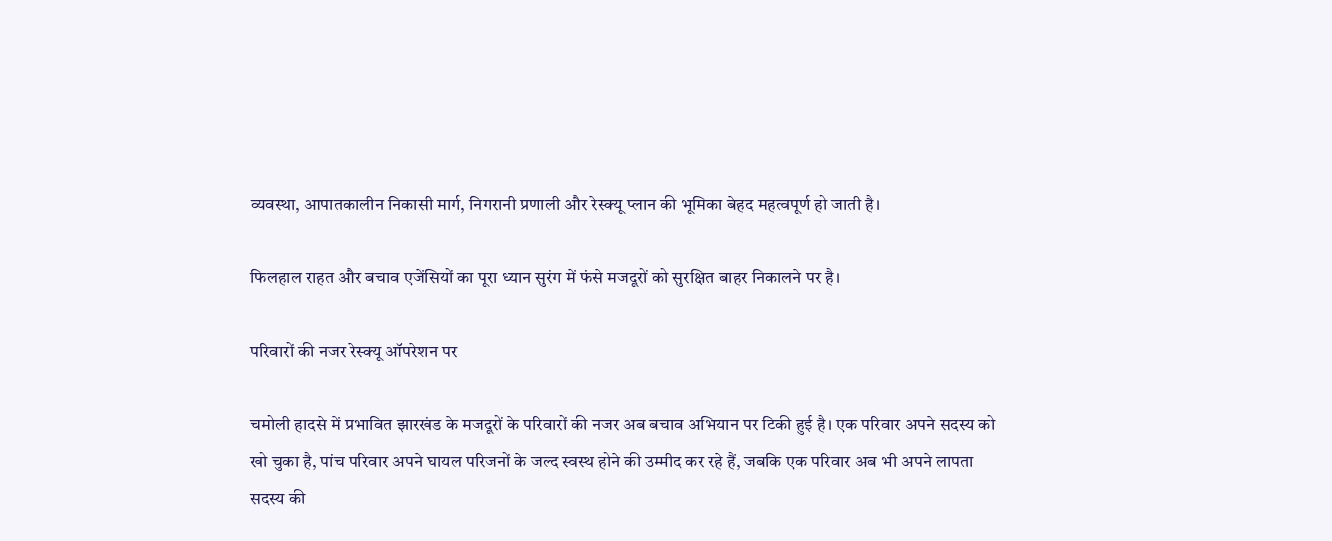व्यवस्था, आपातकालीन निकासी मार्ग, निगरानी प्रणाली और रेस्क्यू प्लान की भूमिका बेहद महत्वपूर्ण हो जाती है।

फिलहाल राहत और बचाव एजेंसियों का पूरा ध्यान सुरंग में फंसे मजदूरों को सुरक्षित बाहर निकालने पर है।

परिवारों की नजर रेस्क्यू ऑपरेशन पर

चमोली हादसे में प्रभावित झारखंड के मजदूरों के परिवारों की नजर अब बचाव अभियान पर टिकी हुई है। एक परिवार अपने सदस्य को खो चुका है, पांच परिवार अपने घायल परिजनों के जल्द स्वस्थ होने की उम्मीद कर रहे हैं, जबकि एक परिवार अब भी अपने लापता सदस्य की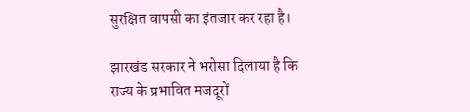सुरक्षित वापसी का इंतजार कर रहा है।

झारखंड सरकार ने भरोसा दिलाया है कि राज्य के प्रभावित मजदूरों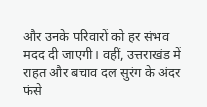और उनके परिवारों को हर संभव मदद दी जाएगी। वहीं, उत्तराखंड में राहत और बचाव दल सुरंग के अंदर फंसे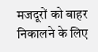मजदूरों को बाहर निकालने के लिए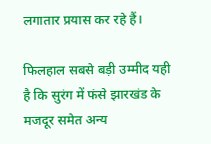लगातार प्रयास कर रहे हैं।

फिलहाल सबसे बड़ी उम्मीद यही है कि सुरंग में फंसे झारखंड के मजदूर समेत अन्य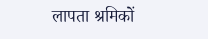लापता श्रमिकों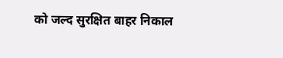को जल्द सुरक्षित बाहर निकाल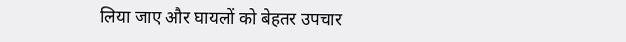लिया जाए और घायलों को बेहतर उपचार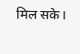मिल सके।